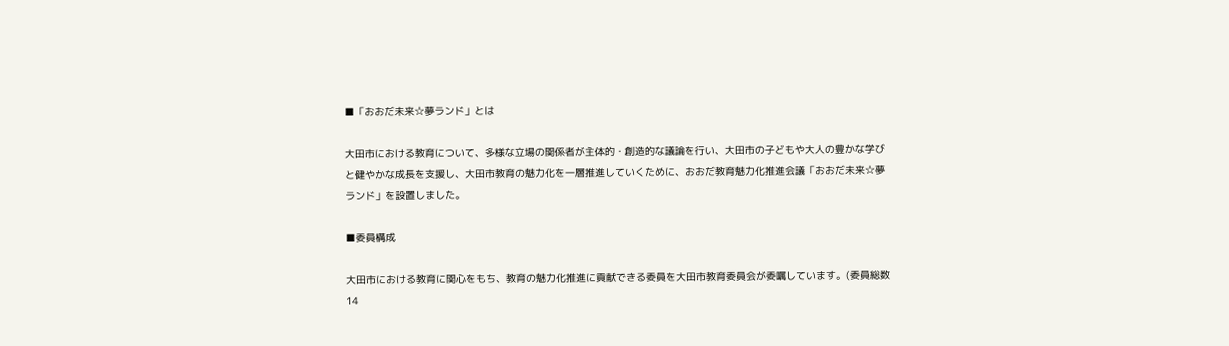■「おおだ未来☆夢ランド」とは

大田市における教育について、多様な立場の関係者が主体的・創造的な議論を行い、大田市の子どもや大人の豊かな学びと健やかな成長を支援し、大田市教育の魅力化を一層推進していくために、おおだ教育魅力化推進会議「おおだ未来☆夢ランド」を設置しました。

■委員構成

大田市における教育に関心をもち、教育の魅力化推進に貢献できる委員を大田市教育委員会が委嘱しています。(委員総数14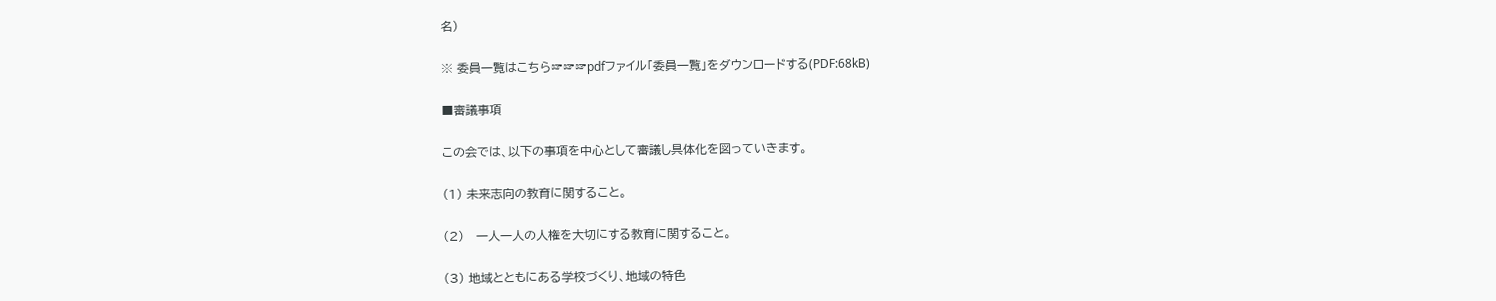名)

※ 委員一覧はこちら☞☞☞pdfファイル「委員一覧」をダウンロードする(PDF:68kB)

■審議事項

この会では、以下の事項を中心として審議し具体化を図っていきます。

(1) 未来志向の教育に関すること。

(2)   一人一人の人権を大切にする教育に関すること。

(3) 地域とともにある学校づくり、地域の特色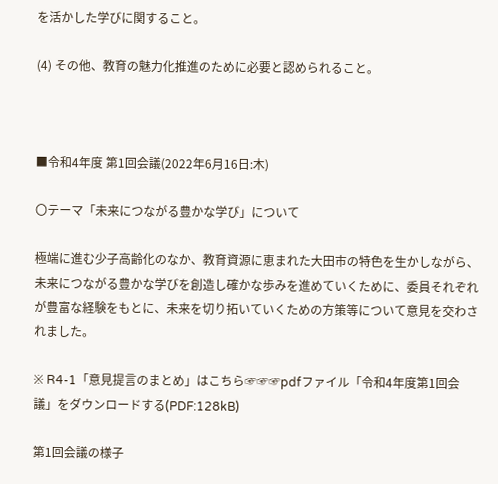を活かした学びに関すること。

(4) その他、教育の魅力化推進のために必要と認められること。



■令和4年度 第1回会議(2022年6月16日:木)

〇テーマ「未来につながる豊かな学び」について

極端に進む少子高齢化のなか、教育資源に恵まれた大田市の特色を生かしながら、未来につながる豊かな学びを創造し確かな歩みを進めていくために、委員それぞれが豊富な経験をもとに、未来を切り拓いていくための方策等について意見を交わされました。

※ R4-1「意見提言のまとめ」はこちら☞☞☞pdfファイル「令和4年度第1回会議」をダウンロードする(PDF:128kB)

第1回会議の様子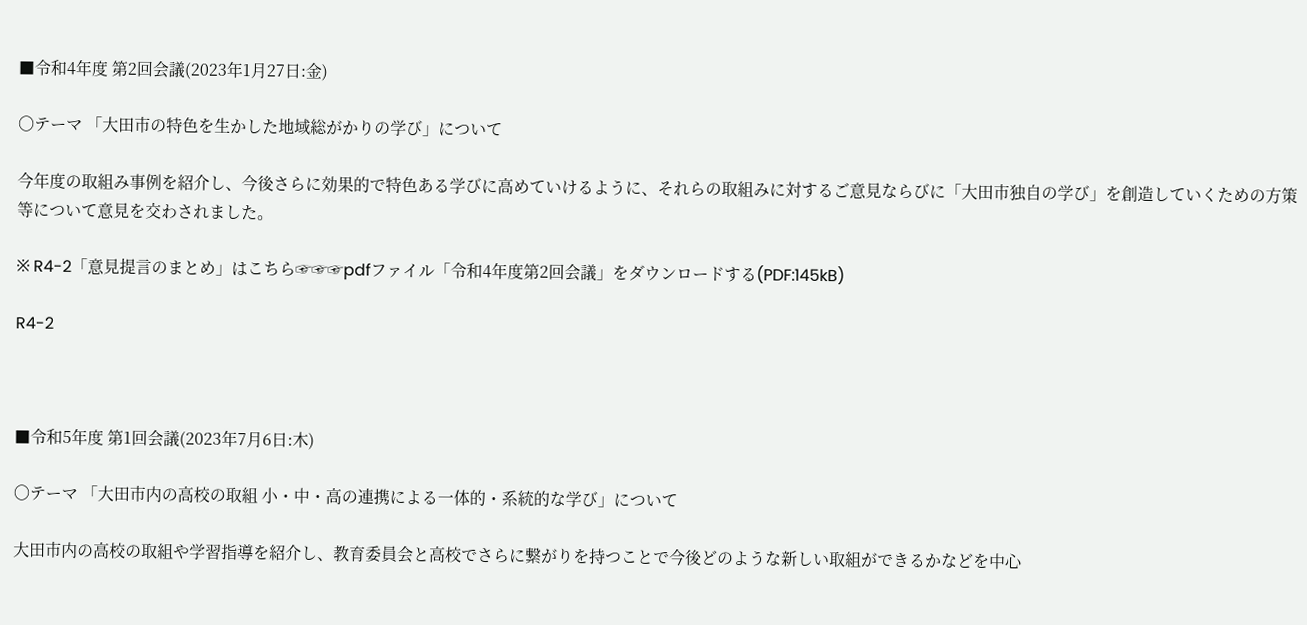■令和4年度 第2回会議(2023年1月27日:金)

〇テーマ 「大田市の特色を生かした地域総がかりの学び」について

今年度の取組み事例を紹介し、今後さらに効果的で特色ある学びに高めていけるように、それらの取組みに対するご意見ならびに「大田市独自の学び」を創造していくための方策等について意見を交わされました。

※ R4-2「意見提言のまとめ」はこちら☞☞☞pdfファイル「令和4年度第2回会議」をダウンロードする(PDF:145kB)

R4-2



■令和5年度 第1回会議(2023年7月6日:木)

〇テーマ 「大田市内の高校の取組 小・中・高の連携による一体的・系統的な学び」について

大田市内の高校の取組や学習指導を紹介し、教育委員会と高校でさらに繋がりを持つことで今後どのような新しい取組ができるかなどを中心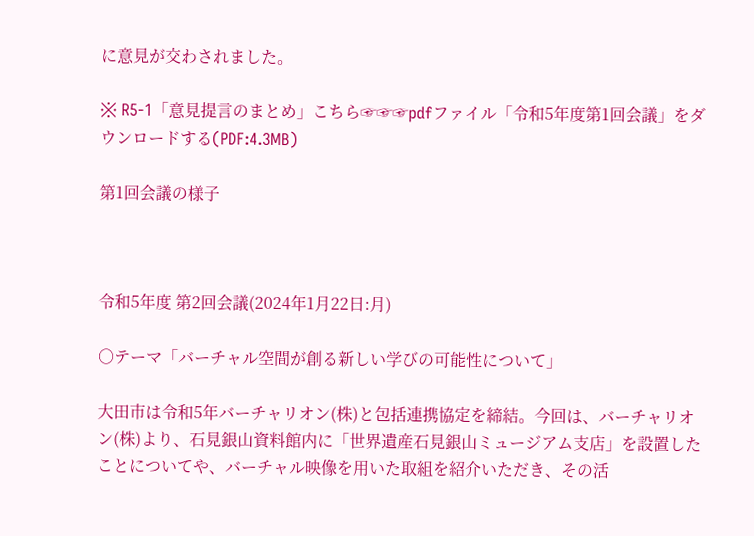に意見が交わされました。

※ R5-1「意見提言のまとめ」こちら☞☞☞pdfファイル「令和5年度第1回会議」をダウンロードする(PDF:4.3MB)

第1回会議の様子



令和5年度 第2回会議(2024年1月22日:月)

○テーマ「バーチャル空間が創る新しい学びの可能性について」

大田市は令和5年バーチャリオン(株)と包括連携協定を締結。今回は、バーチャリオン(株)より、石見銀山資料館内に「世界遺産石見銀山ミュージアム支店」を設置したことについてや、バーチャル映像を用いた取組を紹介いただき、その活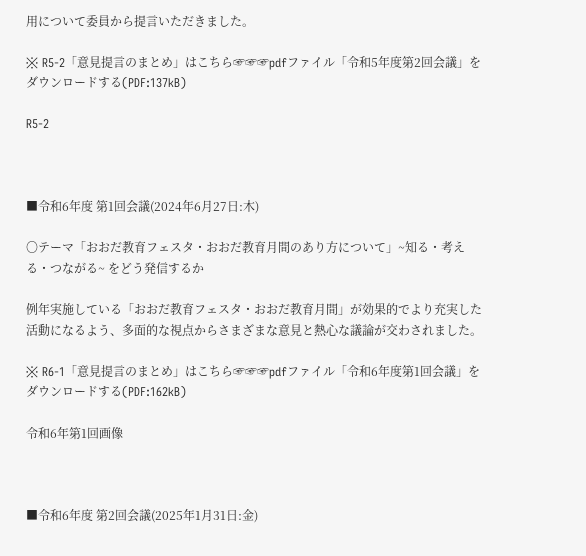用について委員から提言いただきました。

※ R5-2「意見提言のまとめ」はこちら☞☞☞pdfファイル「令和5年度第2回会議」をダウンロードする(PDF:137kB)

R5-2



■令和6年度 第1回会議(2024年6月27日:木)

〇テーマ「おおだ教育フェスタ・おおだ教育月間のあり方について」~知る・考える・つながる~ をどう発信するか

例年実施している「おおだ教育フェスタ・おおだ教育月間」が効果的でより充実した活動になるよう、多面的な視点からさまざまな意見と熱心な議論が交わされました。

※ R6-1「意見提言のまとめ」はこちら☞☞☞pdfファイル「令和6年度第1回会議」をダウンロードする(PDF:162kB)

令和6年第1回画像



■令和6年度 第2回会議(2025年1月31日:金)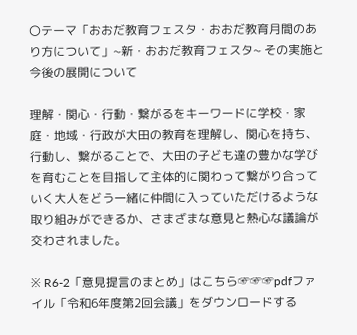〇テーマ「おおだ教育フェスタ・おおだ教育月間のあり方について」~新・おおだ教育フェスタ~ その実施と今後の展開について

理解・関心・行動・繋がるをキーワードに学校・家庭・地域・行政が大田の教育を理解し、関心を持ち、行動し、繋がることで、大田の子ども達の豊かな学びを育むことを目指して主体的に関わって繋がり合っていく大人をどう一緒に仲間に入っていただけるような取り組みができるか、さまざまな意見と熱心な議論が交わされました。

※ R6-2「意見提言のまとめ」はこちら☞☞☞pdfファイル「令和6年度第2回会議」をダウンロードする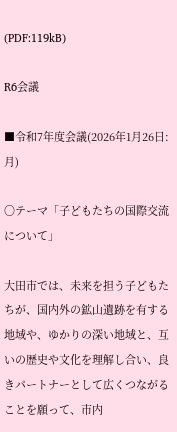(PDF:119kB)

R6会議

■令和7年度会議(2026年1月26日:月)

〇テーマ「子どもたちの国際交流について」

大田市では、未来を担う子どもたちが、国内外の鉱山遺跡を有する地域や、ゆかりの深い地域と、互いの歴史や文化を理解し合い、良きパートナーとして広くつながることを願って、市内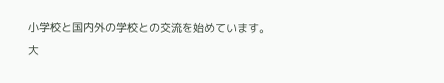小学校と国内外の学校との交流を始めています。
大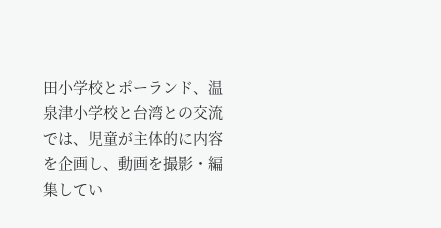田小学校とポーランド、温泉津小学校と台湾との交流では、児童が主体的に内容を企画し、動画を撮影・編集してい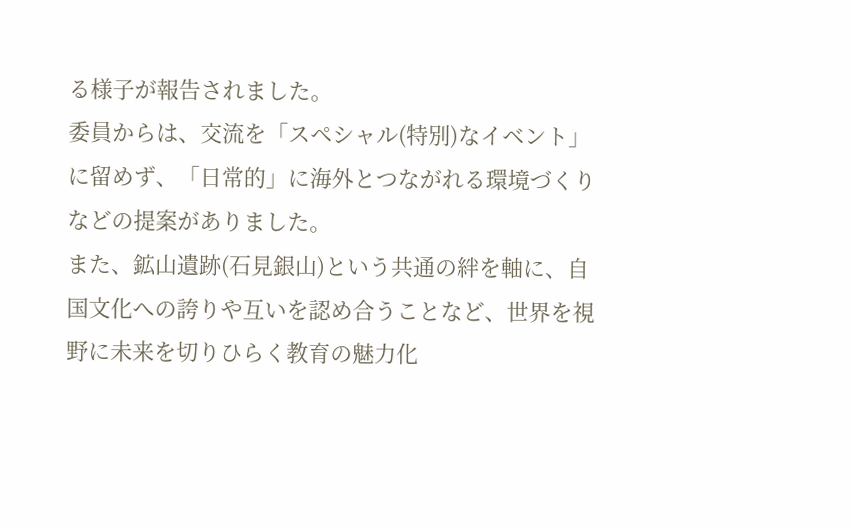る様子が報告されました。
委員からは、交流を「スペシャル(特別)なイベント」に留めず、「日常的」に海外とつながれる環境づくりなどの提案がありました。
また、鉱山遺跡(石見銀山)という共通の絆を軸に、自国文化への誇りや互いを認め合うことなど、世界を視野に未来を切りひらく教育の魅力化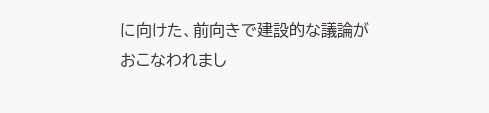に向けた、前向きで建設的な議論がおこなわれまし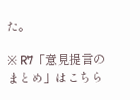た。

※ R7「意見提言のまとめ」はこちら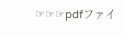☞☞☞pdfファイ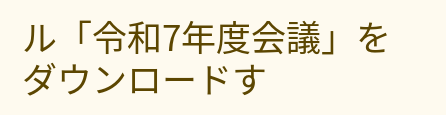ル「令和7年度会議」をダウンロードす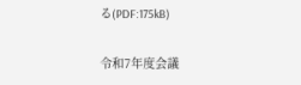る(PDF:175kB)

令和7年度会議